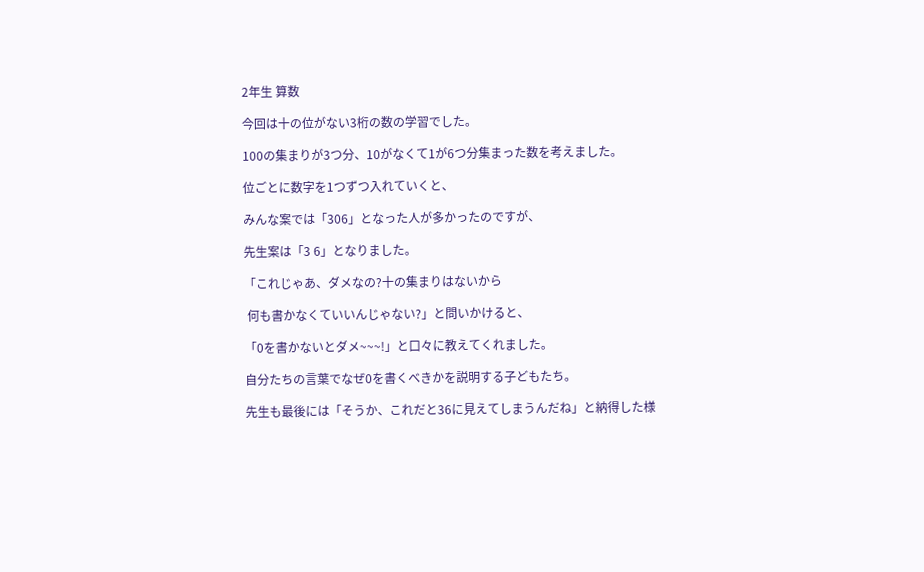2年生 算数

今回は十の位がない3桁の数の学習でした。

100の集まりが3つ分、10がなくて1が6つ分集まった数を考えました。

位ごとに数字を1つずつ入れていくと、

みんな案では「306」となった人が多かったのですが、

先生案は「3 6」となりました。

「これじゃあ、ダメなの?十の集まりはないから

 何も書かなくていいんじゃない?」と問いかけると、

「0を書かないとダメ~~~!」と口々に教えてくれました。

自分たちの言葉でなぜ0を書くべきかを説明する子どもたち。

先生も最後には「そうか、これだと36に見えてしまうんだね」と納得した様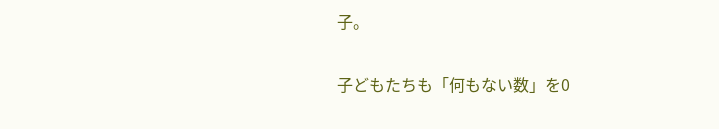子。

子どもたちも「何もない数」を0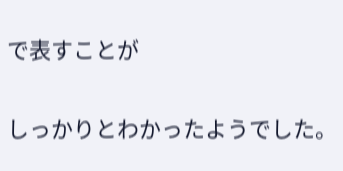で表すことが

しっかりとわかったようでした。